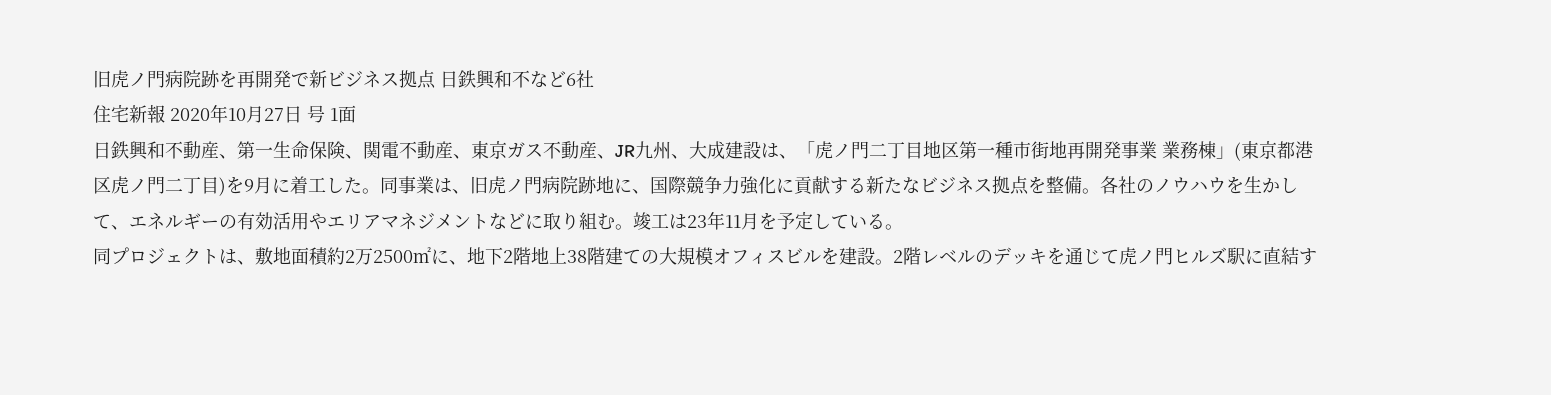旧虎ノ門病院跡を再開発で新ビジネス拠点 日鉄興和不など6社
住宅新報 2020年10月27日 号 1面
日鉄興和不動産、第一生命保険、関電不動産、東京ガス不動産、JR九州、大成建設は、「虎ノ門二丁目地区第一種市街地再開発事業 業務棟」(東京都港区虎ノ門二丁目)を9月に着工した。同事業は、旧虎ノ門病院跡地に、国際競争力強化に貢献する新たなビジネス拠点を整備。各社のノウハウを生かして、エネルギーの有効活用やエリアマネジメントなどに取り組む。竣工は23年11月を予定している。
同プロジェクトは、敷地面積約2万2500㎡に、地下2階地上38階建ての大規模オフィスビルを建設。2階レベルのデッキを通じて虎ノ門ヒルズ駅に直結す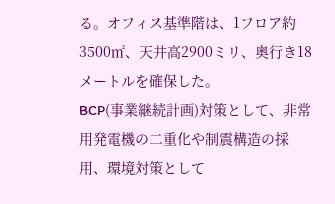る。オフィス基準階は、1フロア約3500㎡、天井高2900ミリ、奥行き18メートルを確保した。
BCP(事業継続計画)対策として、非常用発電機の二重化や制震構造の採用、環境対策として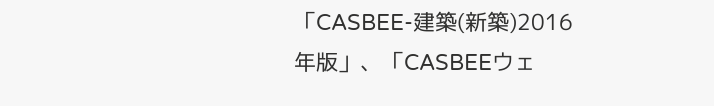「CASBEE-建築(新築)2016年版」、「CASBEEウェ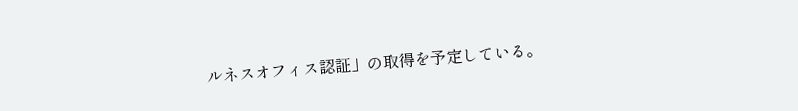ルネスオフィス認証」の取得を予定している。